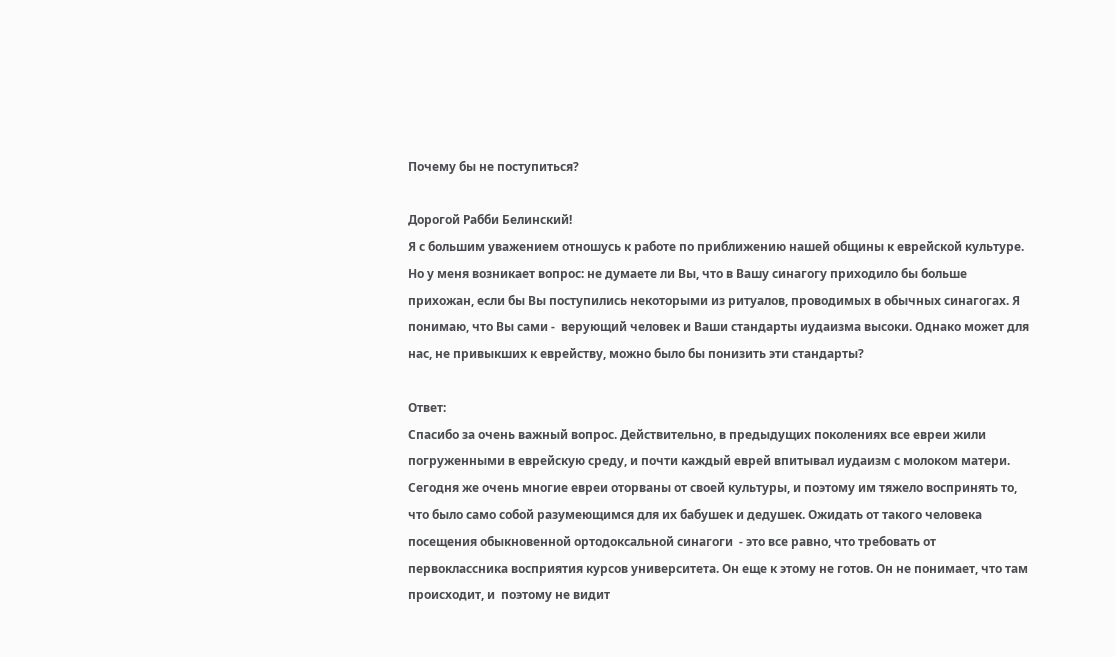Почему бы не поступиться?

Дорогой Рабби Белинский!
Я с большим уважением отношусь к работе по приближению нашей общины к еврейской культуре. Но у меня возникает вопрос: не думаете ли Вы, что в Вашу синагогу приходило бы больше прихожан, если бы Вы поступились некоторыми из ритуалов, проводимых в обычных синагогах. Я понимаю, что Вы сами -  верующий человек и Ваши стандарты иудаизма высоки. Однако может для нас, не привыкших к еврейству, можно было бы понизить эти стандарты?

Ответ:
Спасибо за очень важный вопрос. Действительно, в предыдущих поколениях все евреи жили погруженными в еврейскую среду, и почти каждый еврей впитывал иудаизм с молоком матери. Сегодня же очень многие евреи оторваны от своей культуры, и поэтому им тяжело воспринять то, что было само собой разумеющимся для их бабушек и дедушек. Ожидать от такого человека посещения обыкновенной ортодоксальной синагоги  - это все равно, что требовать от первоклассника восприятия курсов университета. Он еще к этому не готов. Он не понимает, что там происходит, и  поэтому не видит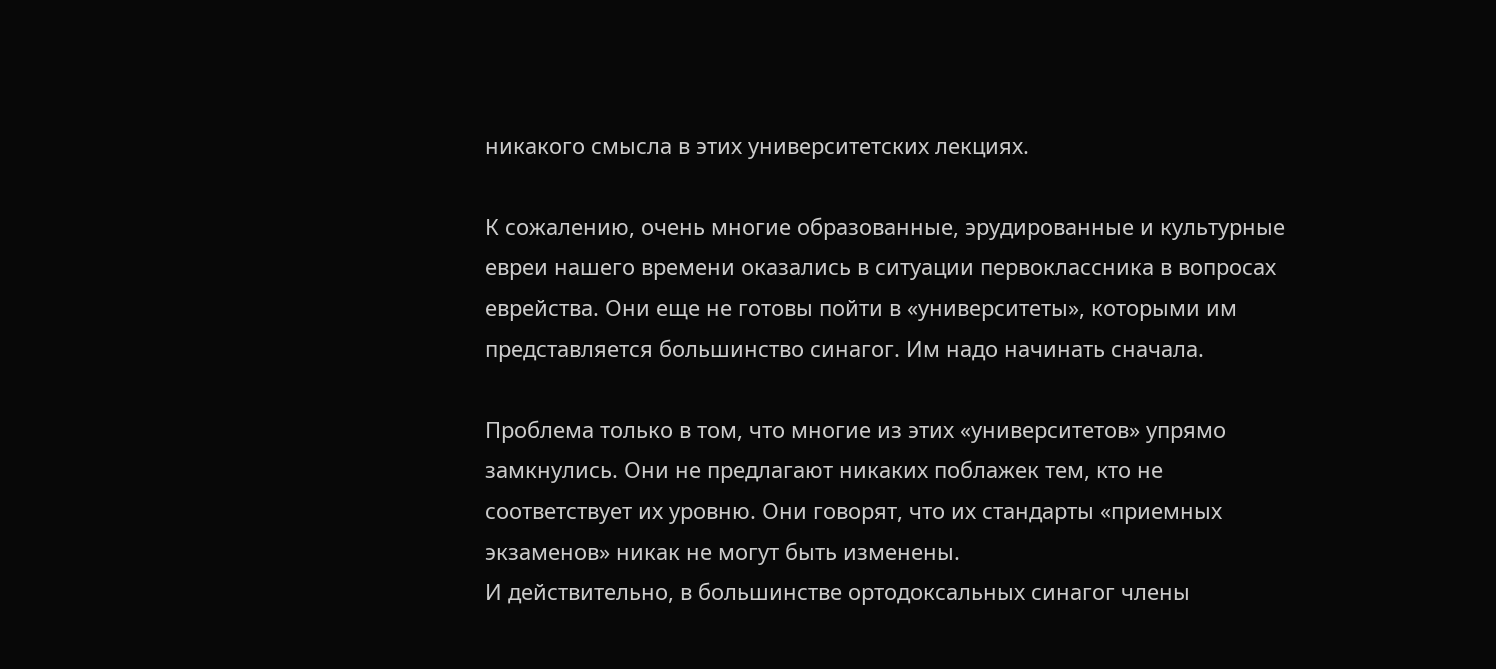никакого смысла в этих университетских лекциях.

К сожалению, очень многие образованные, эрудированные и культурные евреи нашего времени оказались в ситуации первоклассника в вопросах еврейства. Они еще не готовы пойти в «университеты», которыми им представляется большинство синагог. Им надо начинать сначала.

Проблема только в том, что многие из этих «университетов» упрямо замкнулись. Они не предлагают никаких поблажек тем, кто не соответствует их уровню. Они говорят, что их стандарты «приемных экзаменов» никак не могут быть изменены.
И действительно, в большинстве ортодоксальных синагог члены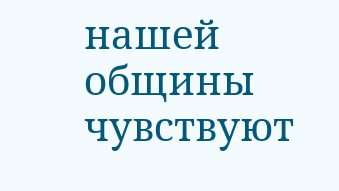нашей общины чувствуют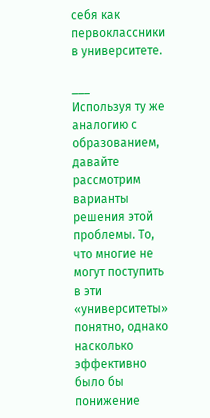себя как первоклассники в университете.

___
Используя ту же аналогию с образованием, давайте рассмотрим варианты решения этой проблемы. То, что многие не могут поступить в эти «университеты» понятно, однако насколько эффективно было бы понижение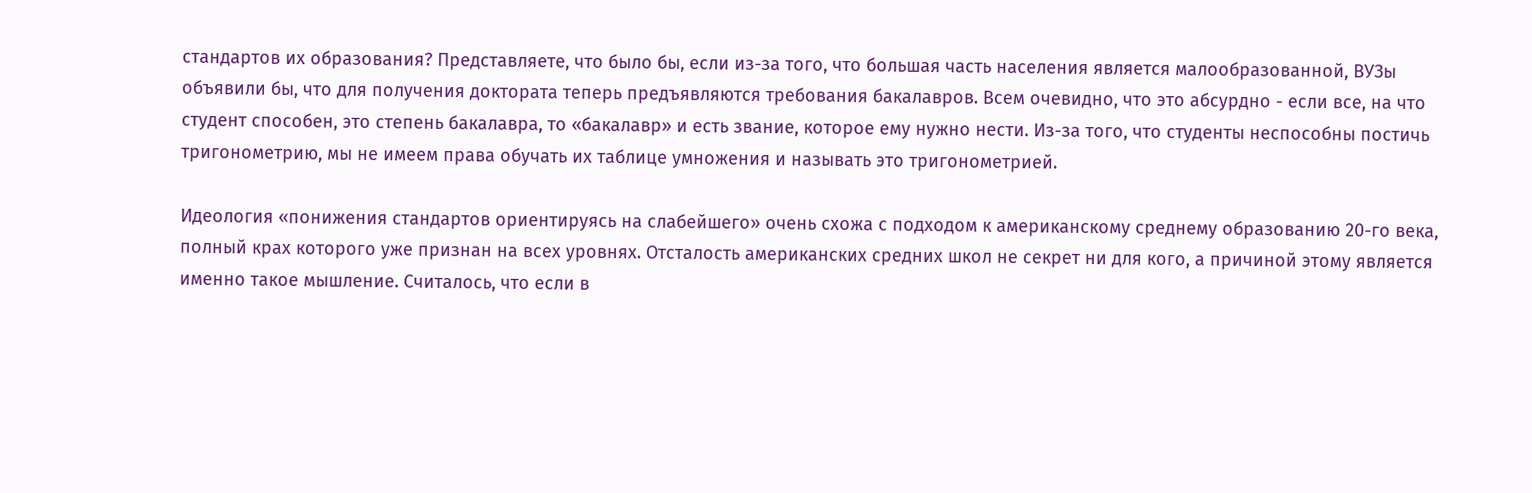стандартов их образования? Представляете, что было бы, если из-за того, что большая часть населения является малообразованной, ВУЗы объявили бы, что для получения доктората теперь предъявляются требования бакалавров. Всем очевидно, что это абсурдно - если все, на что студент способен, это степень бакалавра, то «бакалавр» и есть звание, которое ему нужно нести. Из-за того, что студенты неспособны постичь тригонометрию, мы не имеем права обучать их таблице умножения и называть это тригонометрией.

Идеология «понижения стандартов ориентируясь на слабейшего» очень схожа с подходом к американскому среднему образованию 20-го века, полный крах которого уже признан на всех уровнях. Отсталость американских средних школ не секрет ни для кого, а причиной этому является именно такое мышление. Считалось, что если в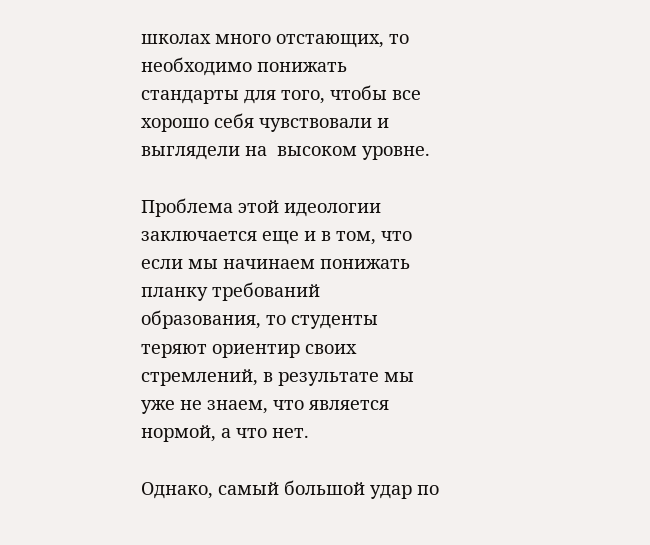школах много отстающих, то необходимо понижать стандарты для того, чтобы все хорошо себя чувствовали и выглядели на  высоком уровне.

Проблема этой идеологии заключается еще и в том, что если мы начинаем понижать планку требований образования, то студенты теряют ориентир своих стремлений, в результате мы уже не знаем, что является нормой, а что нет.

Однако, самый большой удар по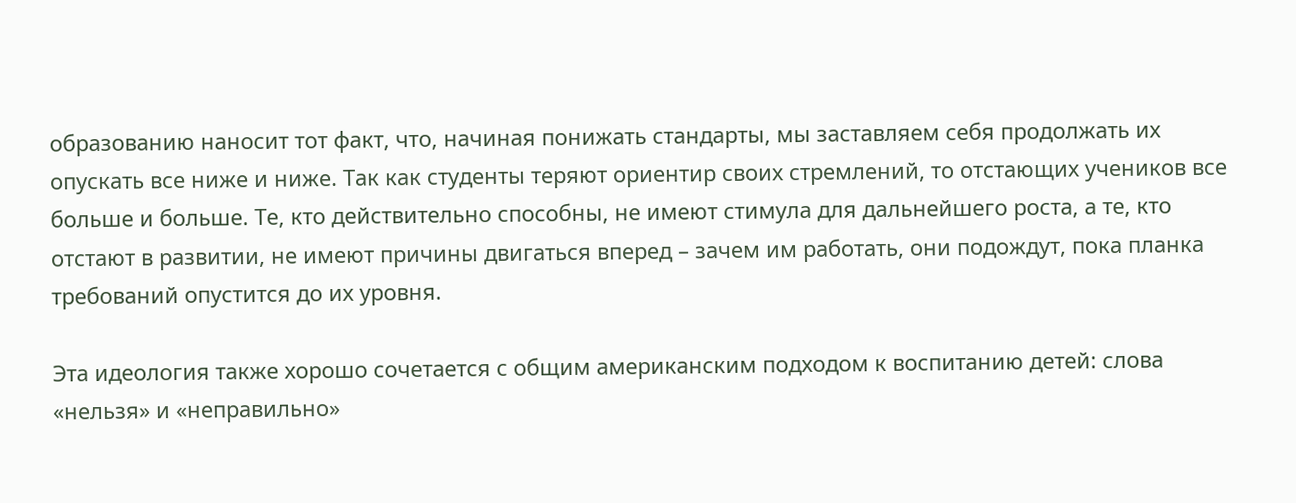образованию наносит тот факт, что, начиная понижать стандарты, мы заставляем себя продолжать их опускать все ниже и ниже. Так как студенты теряют ориентир своих стремлений, то отстающих учеников все больше и больше. Те, кто действительно способны, не имеют стимула для дальнейшего роста, а те, кто отстают в развитии, не имеют причины двигаться вперед – зачем им работать, они подождут, пока планка требований опустится до их уровня.

Эта идеология также хорошо сочетается с общим американским подходом к воспитанию детей: слова «нельзя» и «неправильно»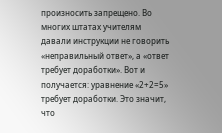произносить запрещено. Во многих штатах учителям давали инструкции не говорить «неправильный ответ», а «ответ требует доработки». Вот и получается: уравнение «2+2=5» требует доработки. Это значит, что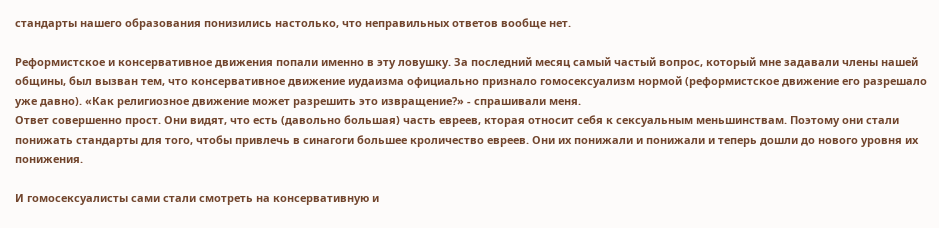стандарты нашего образования понизились настолько, что неправильных ответов вообще нет.

Реформистское и консервативное движения попали именно в эту ловушку. За последний месяц самый частый вопрос, который мне задавали члены нашей общины, был вызван тем, что консервативное движение иудаизма официально признало гомосексуализм нормой (реформистское движение его разрешало уже давно). «Как религиозное движение может разрешить это извращение?» - спрашивали меня.
Ответ совершенно прост. Они видят, что есть (давольно большая) часть евреев, кторая относит себя к сексуальным меньшинствам. Поэтому они стали понижать стандарты для того, чтобы привлечь в синагоги большее кроличество евреев. Они их понижали и понижали и теперь дошли до нового уровня их понижения.

И гомосексуалисты сами стали смотреть на консервативную и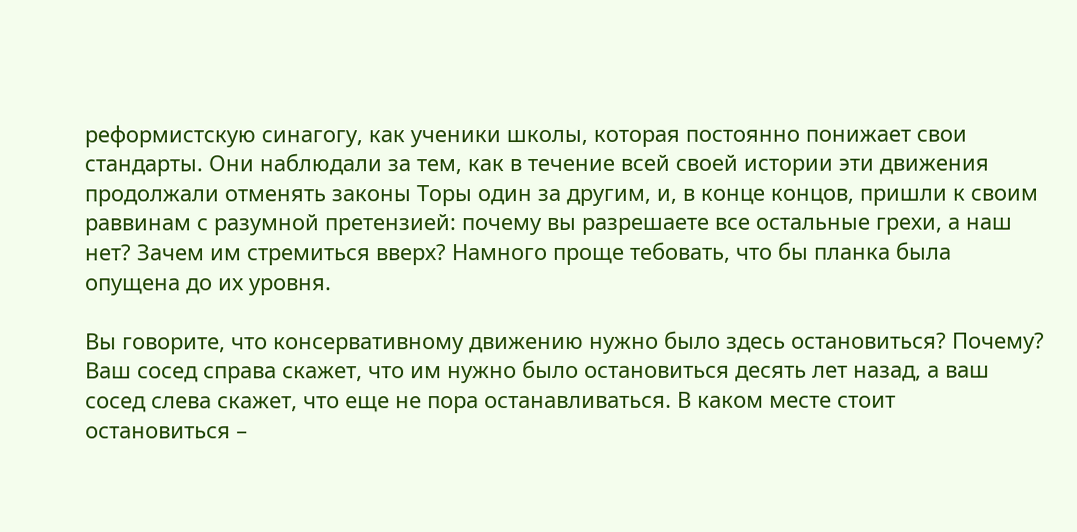реформистскую синагогу, как ученики школы, которая постоянно понижает свои стандарты. Они наблюдали за тем, как в течение всей своей истории эти движения продолжали отменять законы Торы один за другим, и, в конце концов, пришли к своим раввинам с разумной претензией: почему вы разрешаете все остальные грехи, а наш нет? Зачем им стремиться вверх? Намного проще тебовать, что бы планка была опущена до их уровня.

Вы говорите, что консервативному движению нужно было здесь остановиться? Почему? Ваш сосед справа скажет, что им нужно было остановиться десять лет назад, а ваш сосед слева скажет, что еще не пора останавливаться. В каком месте стоит остановиться –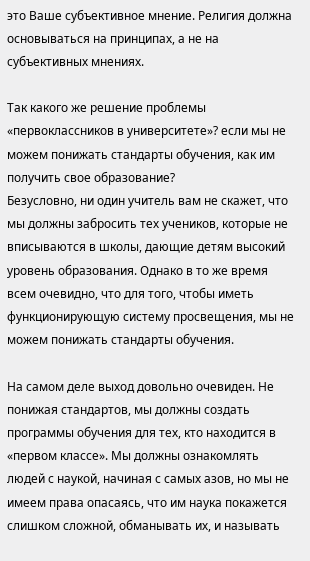это Ваше субъективное мнение. Религия должна основываться на принципах, а не на субъективных мнениях.

Так какого же решение проблемы «первоклассников в университете»? если мы не можем понижать стандарты обучения, как им получить свое образование?
Безусловно, ни один учитель вам не скажет, что мы должны забросить тех учеников, которые не вписываются в школы, дающие детям высокий уровень образования. Однако в то же время всем очевидно, что для того, чтобы иметь функционирующую систему просвещения, мы не можем понижать стандарты обучения.

На самом деле выход довольно очевиден. Не понижая стандартов, мы должны создать программы обучения для тех, кто находится в «первом классе». Мы должны ознакомлять людей с наукой, начиная с самых азов, но мы не имеем права опасаясь, что им наука покажется слишком сложной, обманывать их, и называть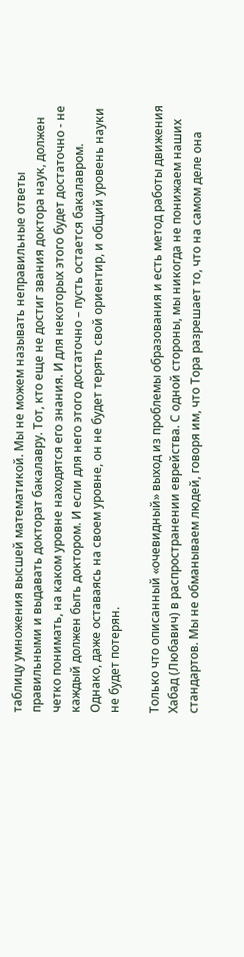таблицу умножения высшей математикой. Мы не можем называть неправильные ответы правильными и выдавать докторат бакалавру. Тот, кто еще не достиг звания доктора наук, должен четко понимать, на каком уровне находятся его знания. И для некоторых этого будет достаточно - не каждый должен быть доктором. И если для него этого достаточно – пусть остается бакалавром. Однако, даже оставаясь на своем уровне, он не будет терять свой ориентир, и общий уровень науки не будет потерян.

Только что описанный «очевидный» выход из проблемы образования и есть метод работы движения Хабад (Любавич) в распространении еврейства. С одной стороны, мы никогда не понижаем наших стандартов. Мы не обманываем людей, говоря им, что Тора разрешает то, что на самом деле она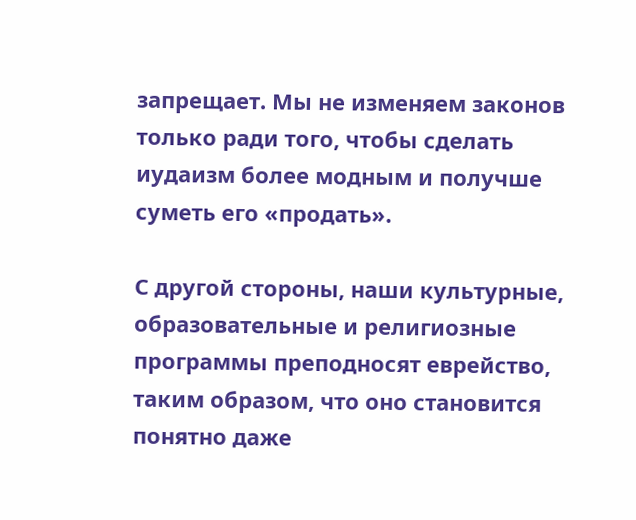запрещает. Мы не изменяем законов только ради того, чтобы сделать иудаизм более модным и получше суметь его «продать».

С другой стороны, наши культурные, образовательные и религиозные программы преподносят еврейство, таким образом, что оно становится понятно даже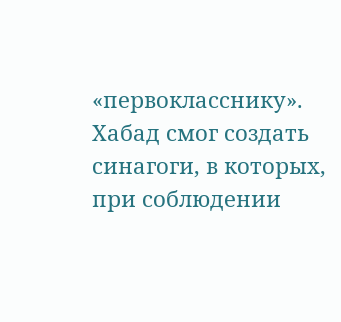«первокласснику». Хабад смог создать синагоги, в которых, при соблюдении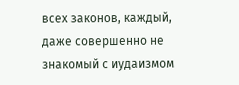всех законов, каждый, даже совершенно не знакомый с иудаизмом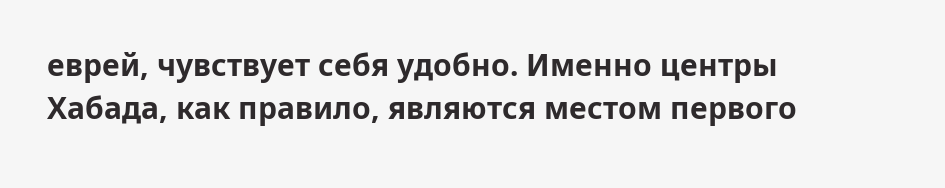еврей, чувствует себя удобно. Именно центры Хабада, как правило, являются местом первого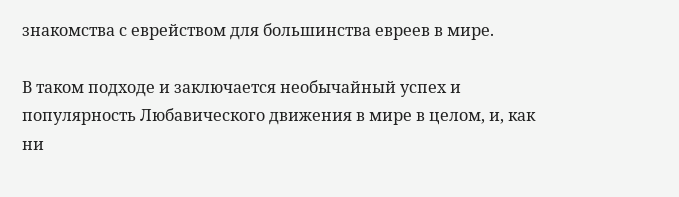знакомства с еврейством для большинства евреев в мире.

В таком подходе и заключается необычайный успех и популярность Любавического движения в мире в целом, и, как ни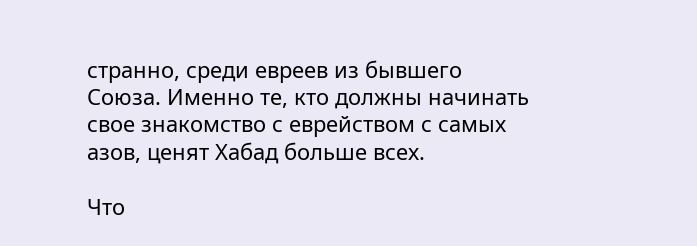странно, среди евреев из бывшего Союза. Именно те, кто должны начинать свое знакомство с еврейством с самых азов, ценят Хабад больше всех.

Что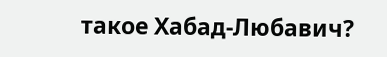такое Хабад-Любавич?